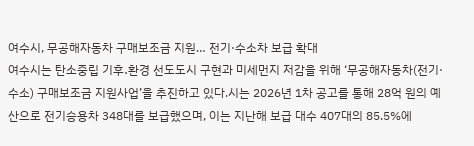여수시, 무공해자동차 구매보조금 지원… 전기·수소차 보급 확대
여수시는 탄소중립 기후․환경 선도도시 구현과 미세먼지 저감을 위해 ‘무공해자동차(전기·수소) 구매보조금 지원사업’을 추진하고 있다.시는 2026년 1차 공고를 통해 28억 원의 예산으로 전기승용차 348대를 보급했으며, 이는 지난해 보급 대수 407대의 85.5%에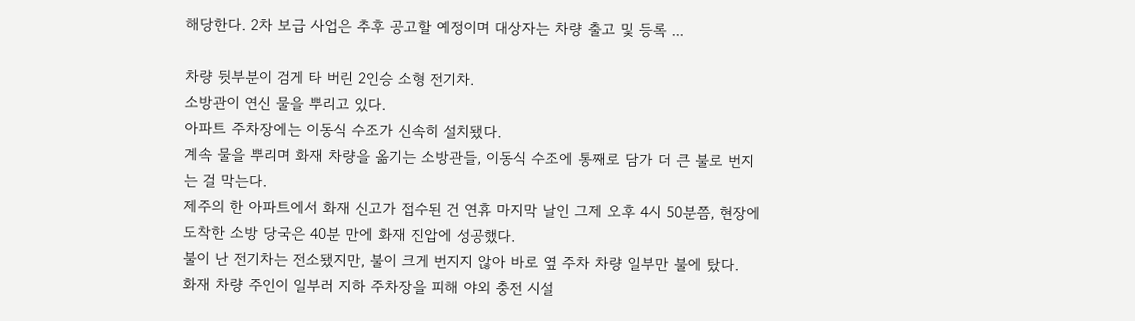해당한다. 2차 보급 사업은 추후 공고할 예정이며 대상자는 차량 출고 및 등록 ...

차량 뒷부분이 검게 타 버린 2인승 소형 전기차.
소방관이 연신 물을 뿌리고 있다.
아파트 주차장에는 이동식 수조가 신속히 설치됐다.
계속 물을 뿌리며 화재 차량을 옮기는 소방관들, 이동식 수조에 통째로 담가 더 큰 불로 번지는 걸 막는다.
제주의 한 아파트에서 화재 신고가 접수된 건 연휴 마지막 날인 그제 오후 4시 50분쯤, 현장에 도착한 소방 당국은 40분 만에 화재 진압에 성공했다.
불이 난 전기차는 전소됐지만, 불이 크게 번지지 않아 바로 옆 주차 차량 일부만 불에 탔다.
화재 차량 주인이 일부러 지하 주차장을 피해 야외 충전 시설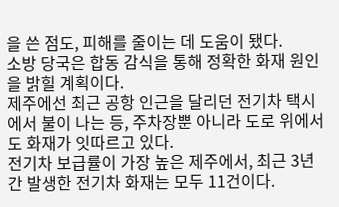을 쓴 점도, 피해를 줄이는 데 도움이 됐다.
소방 당국은 합동 감식을 통해 정확한 화재 원인을 밝힐 계획이다.
제주에선 최근 공항 인근을 달리던 전기차 택시에서 불이 나는 등, 주차장뿐 아니라 도로 위에서도 화재가 잇따르고 있다.
전기차 보급률이 가장 높은 제주에서, 최근 3년간 발생한 전기차 화재는 모두 11건이다.